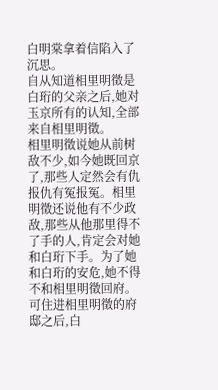白明棠拿着信陷入了沉思。
自从知道相里明徵是白珩的父亲之后,她对玉京所有的认知,全部来自相里明徵。
相里明徵说她从前树敌不少,如今她既回京了,那些人定然会有仇报仇有冤报冤。相里明徵还说他有不少政敌,那些从他那里得不了手的人,肯定会对她和白珩下手。为了她和白珩的安危,她不得不和相里明徵回府。
可住进相里明徵的府邸之后,白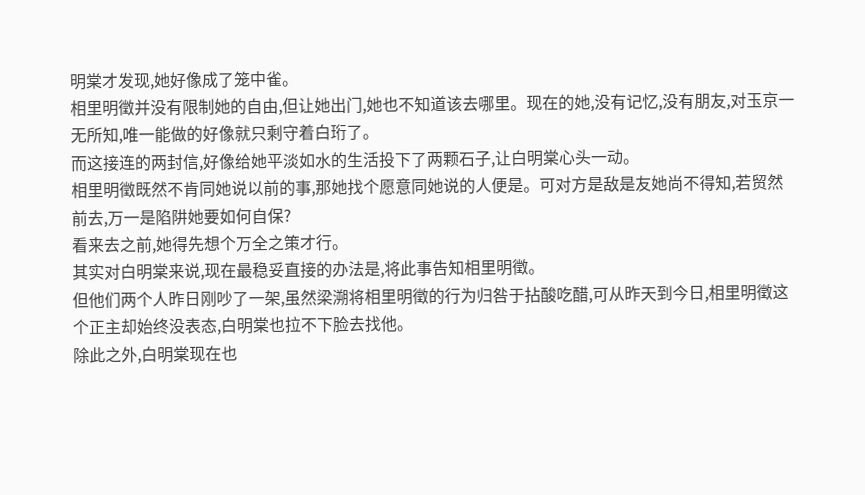明棠才发现,她好像成了笼中雀。
相里明徵并没有限制她的自由,但让她出门,她也不知道该去哪里。现在的她,没有记忆,没有朋友,对玉京一无所知,唯一能做的好像就只剩守着白珩了。
而这接连的两封信,好像给她平淡如水的生活投下了两颗石子,让白明棠心头一动。
相里明徵既然不肯同她说以前的事,那她找个愿意同她说的人便是。可对方是敌是友她尚不得知,若贸然前去,万一是陷阱她要如何自保?
看来去之前,她得先想个万全之策才行。
其实对白明棠来说,现在最稳妥直接的办法是,将此事告知相里明徵。
但他们两个人昨日刚吵了一架,虽然梁溯将相里明徵的行为归咎于拈酸吃醋,可从昨天到今日,相里明徵这个正主却始终没表态,白明棠也拉不下脸去找他。
除此之外,白明棠现在也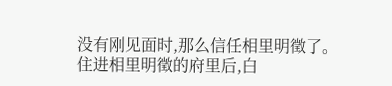没有刚见面时,那么信任相里明徵了。
住进相里明徵的府里后,白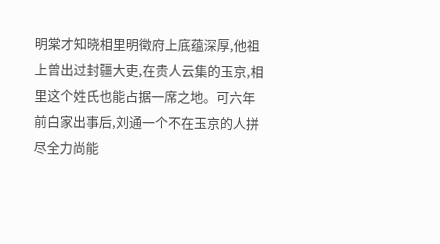明棠才知晓相里明徵府上底蕴深厚,他祖上曾出过封疆大吏,在贵人云集的玉京,相里这个姓氏也能占据一席之地。可六年前白家出事后,刘通一个不在玉京的人拼尽全力尚能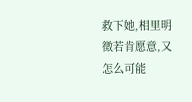救下她,相里明徵若肯愿意,又怎么可能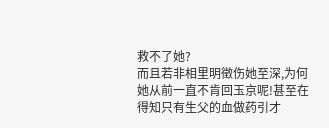救不了她?
而且若非相里明徵伤她至深,为何她从前一直不肯回玉京呢!甚至在得知只有生父的血做药引才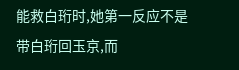能救白珩时,她第一反应不是带白珩回玉京,而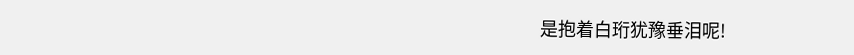是抱着白珩犹豫垂泪呢!